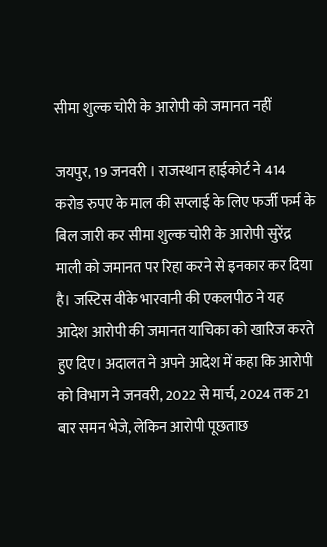सीमा शुल्क चोरी के आरोपी को जमानत नहीं

जयपुर, 19 जनवरी । राजस्थान हाईकोर्ट ने 414 करोड रुपए के माल की सप्लाई के लिए फर्जी फर्म के बिल जारी कर सीमा शुल्क चोरी के आरोपी सुरेंद्र माली को जमानत पर रिहा करने से इनकार कर दिया है। जस्टिस वीके भारवानी की एकलपीठ ने यह आदेश आरोपी की जमानत याचिका को खारिज करते हुए दिए। अदालत ने अपने आदेश में कहा कि आरोपी को विभाग ने जनवरी, 2022 से मार्च, 2024 तक 21 बार समन भेजे, लेकिन आरोपी पूछताछ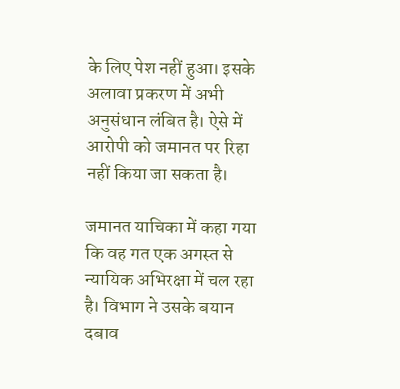के लिए पेश नहीं हुआ। इसके अलावा प्रकरण में अभी अनुसंधान लंबित है। ऐसे में आरोपी को जमानत पर रिहा नहीं किया जा सकता है।

जमानत याचिका में कहा गया कि वह गत एक अगस्त से न्यायिक अभिरक्षा में चल रहा है। विभाग ने उसके बयान दबाव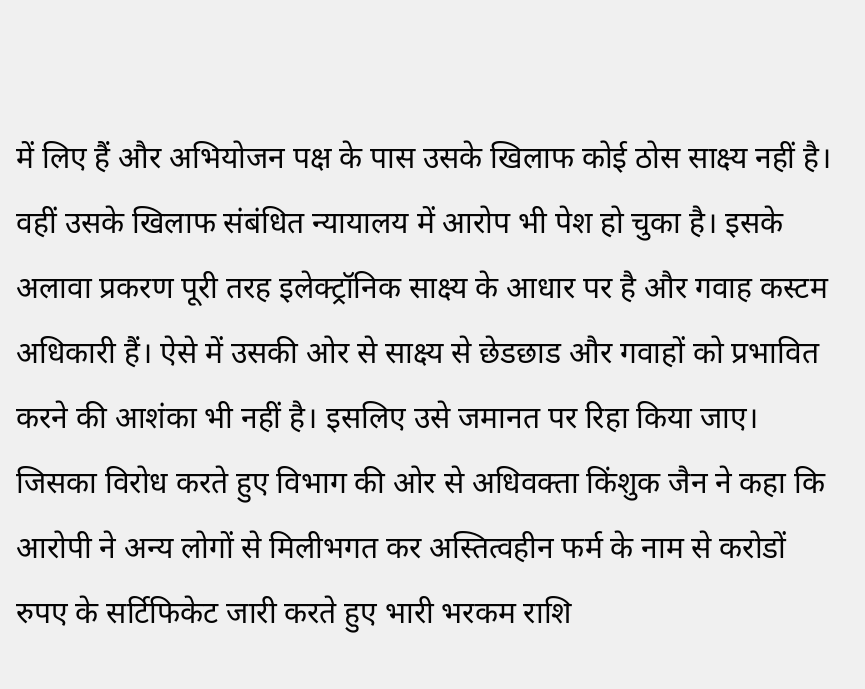में लिए हैं और अभियोजन पक्ष के पास उसके खिलाफ कोई ठोस साक्ष्य नहीं है। वहीं उसके खिलाफ संबंधित न्यायालय में आरोप भी पेश हो चुका है। इसके अलावा प्रकरण पूरी तरह इलेक्ट्रॉनिक साक्ष्य के आधार पर है और गवाह कस्टम अधिकारी हैं। ऐसे में उसकी ओर से साक्ष्य से छेडछाड और गवाहों को प्रभावित करने की आशंका भी नहीं है। इसलिए उसे जमानत पर रिहा किया जाए। जिसका विरोध करते हुए विभाग की ओर से अधिवक्ता किंशुक जैन ने कहा कि आरोपी ने अन्य लोगों से मिलीभगत कर अस्तित्वहीन फर्म के नाम से करोडों रुपए के सर्टिफिकेट जारी करते हुए भारी भरकम राशि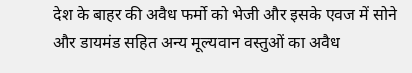देश के बाहर की अवैध फर्मो को भेजी और इसके एवज में सोने और डायमंड सहित अन्य मूल्यवान वस्तुओं का अवैध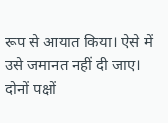रूप से आयात किया। ऐसे में उसे जमानत नहीं दी जाए। दोनों पक्षों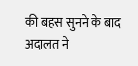की बहस सुनने के बाद अदालत ने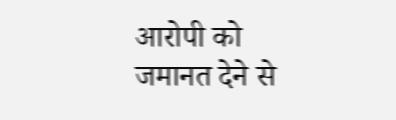आरोपी को जमानत देने से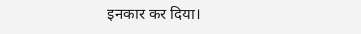इनकार कर दिया।